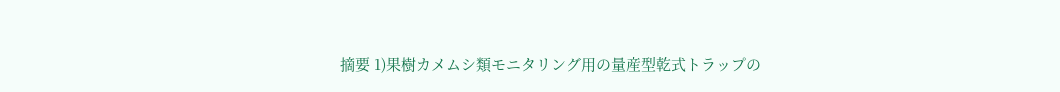摘要 1)果樹カメムシ類モニタリング用の量産型乾式トラップの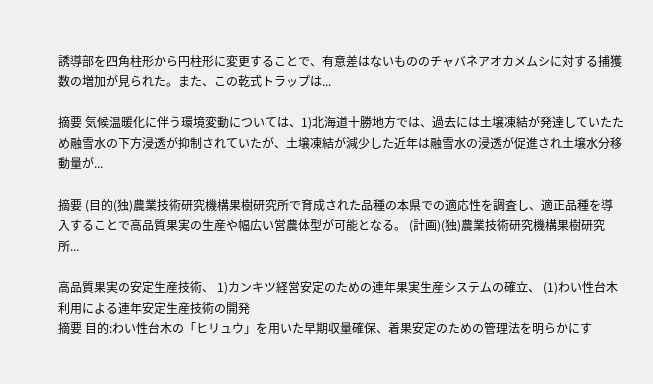誘導部を四角柱形から円柱形に変更することで、有意差はないもののチャバネアオカメムシに対する捕獲数の増加が見られた。また、この乾式トラップは...

摘要 気候温暖化に伴う環境変動については、1)北海道十勝地方では、過去には土壌凍結が発達していたため融雪水の下方浸透が抑制されていたが、土壌凍結が減少した近年は融雪水の浸透が促進され土壌水分移動量が...

摘要 (目的(独)農業技術研究機構果樹研究所で育成された品種の本県での適応性を調査し、適正品種を導入することで高品質果実の生産や幅広い営農体型が可能となる。 (計画)(独)農業技術研究機構果樹研究所...

高品質果実の安定生産技術、 1)カンキツ経営安定のための連年果実生産システムの確立、 (1)わい性台木利用による連年安定生産技術の開発
摘要 目的:わい性台木の「ヒリュウ」を用いた早期収量確保、着果安定のための管理法を明らかにす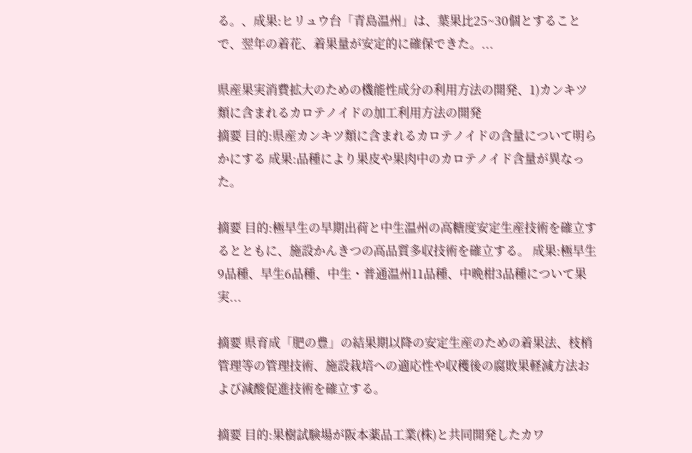る。、成果:ヒリュウ台「青島温州」は、葉果比25~30個とすることで、翌年の着花、着果量が安定的に確保できた。...

県産果実消費拡大のための機能性成分の利用方法の開発、1)カンキツ類に含まれるカロテノイドの加工利用方法の開発
摘要 目的:県産カンキツ類に含まれるカロテノイドの含量について明らかにする 成果:品種により果皮や果肉中のカロテノイド含量が異なった。

摘要 目的:極早生の早期出荷と中生温州の高糖度安定生産技術を確立するとともに、施設かんきつの高品質多収技術を確立する。 成果:極早生9品種、早生6品種、中生・普通温州11品種、中晩柑3品種について果実...

摘要 県育成「肥の豊」の結果期以降の安定生産のための着果法、枝梢管理等の管理技術、施設栽培への適応性や収穫後の腐敗果軽減方法および減酸促進技術を確立する。

摘要 目的:果樹試験場が阪本薬品工業(株)と共同開発したカワ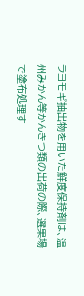ラヨモギ抽出物を用いた鮮度保持剤は、温州みかん等かんきつ類の出荷の際、選果場で塗布処理す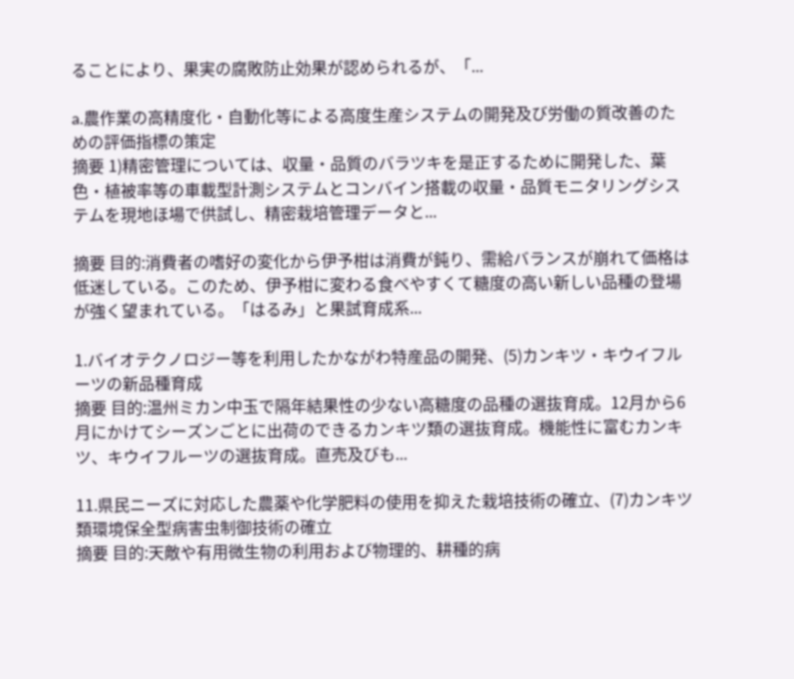ることにより、果実の腐敗防止効果が認められるが、「...

a.農作業の高精度化・自動化等による高度生産システムの開発及び労働の質改善のための評価指標の策定
摘要 1)精密管理については、収量・品質のバラツキを是正するために開発した、葉色・植被率等の車載型計測システムとコンバイン搭載の収量・品質モニタリングシステムを現地ほ場で供試し、精密栽培管理データと...

摘要 目的:消費者の嗜好の変化から伊予柑は消費が鈍り、需給バランスが崩れて価格は低迷している。このため、伊予柑に変わる食べやすくて糖度の高い新しい品種の登場が強く望まれている。「はるみ」と果試育成系...

1.バイオテクノロジー等を利用したかながわ特産品の開発、(5)カンキツ・キウイフルーツの新品種育成
摘要 目的:温州ミカン中玉で隔年結果性の少ない高糖度の品種の選抜育成。12月から6月にかけてシーズンごとに出荷のできるカンキツ類の選抜育成。機能性に富むカンキツ、キウイフルーツの選抜育成。直売及びも...

11.県民ニーズに対応した農薬や化学肥料の使用を抑えた栽培技術の確立、(7)カンキツ類環境保全型病害虫制御技術の確立
摘要 目的:天敵や有用微生物の利用および物理的、耕種的病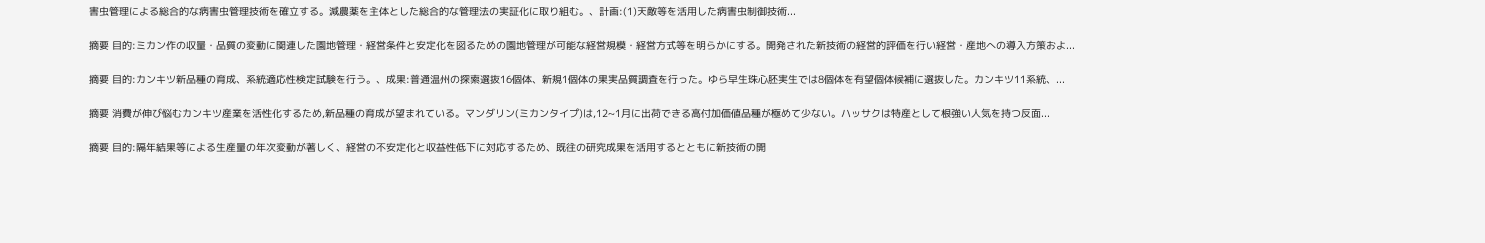害虫管理による総合的な病害虫管理技術を確立する。減農薬を主体とした総合的な管理法の実証化に取り組む。、計画:(1)天敵等を活用した病害虫制御技術...

摘要 目的:ミカン作の収量・品質の変動に関連した園地管理・経営条件と安定化を図るための園地管理が可能な経営規模・経営方式等を明らかにする。開発された新技術の経営的評価を行い経営・産地への導入方策およ...

摘要 目的:カンキツ新品種の育成、系統適応性検定試験を行う。、成果:普通温州の探索選抜16個体、新規1個体の果実品質調査を行った。ゆら早生珠心胚実生では8個体を有望個体候補に選抜した。カンキツ11系統、...

摘要 消費が伸び悩むカンキツ産業を活性化するため,新品種の育成が望まれている。マンダリン(ミカンタイプ)は,12~1月に出荷できる高付加価値品種が極めて少ない。ハッサクは特産として根強い人気を持つ反面...

摘要 目的:隔年結果等による生産量の年次変動が著しく、経営の不安定化と収益性低下に対応するため、既往の研究成果を活用するとともに新技術の開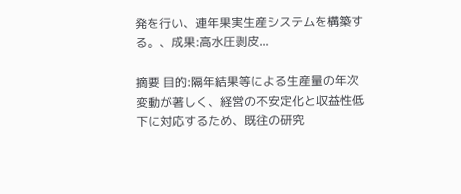発を行い、連年果実生産システムを構築する。、成果:高水圧剥皮...

摘要 目的:隔年結果等による生産量の年次変動が著しく、経営の不安定化と収益性低下に対応するため、既往の研究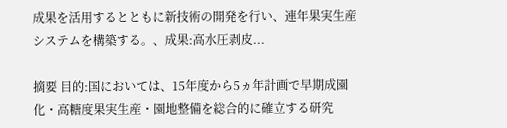成果を活用するとともに新技術の開発を行い、連年果実生産システムを構築する。、成果:高水圧剥皮...

摘要 目的:国においては、15年度から5ヵ年計画で早期成園化・高糖度果実生産・園地整備を総合的に確立する研究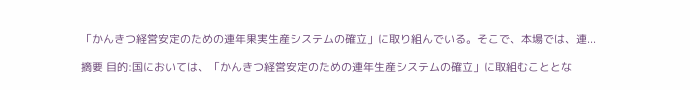「かんきつ経営安定のための連年果実生産システムの確立」に取り組んでいる。そこで、本場では、連...

摘要 目的:国においては、「かんきつ経営安定のための連年生産システムの確立」に取組むこととな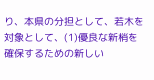り、本県の分担として、若木を対象として、(1)優良な新梢を確保するための新しい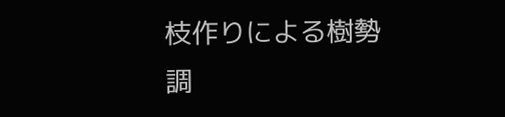枝作りによる樹勢調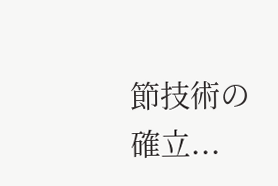節技術の確立...